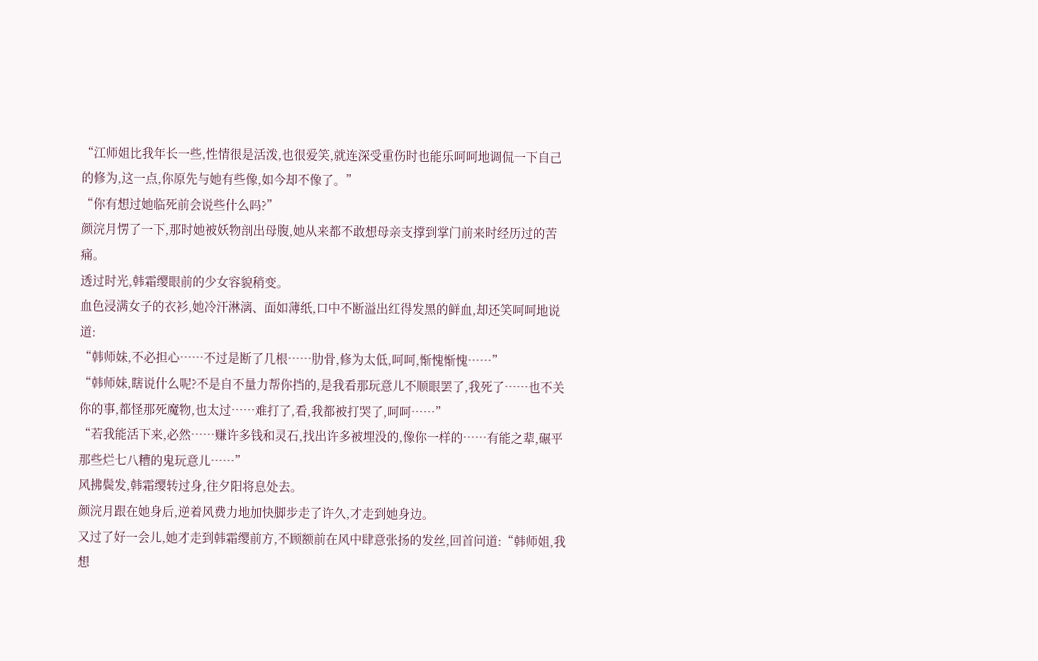“江师姐比我年长一些,性情很是活泼,也很爱笑,就连深受重伤时也能乐呵呵地调侃一下自己的修为,这一点,你原先与她有些像,如今却不像了。”
“你有想过她临死前会说些什么吗?”
颜浣月愣了一下,那时她被妖物剖出母腹,她从来都不敢想母亲支撑到掌门前来时经历过的苦痛。
透过时光,韩霜缨眼前的少女容貌稍变。
血色浸满女子的衣衫,她冷汗淋漓、面如薄纸,口中不断溢出红得发黑的鲜血,却还笑呵呵地说道:
“韩师妹,不必担心……不过是断了几根……肋骨,修为太低,呵呵,惭愧惭愧……”
“韩师妹,瞎说什么呢?不是自不量力帮你挡的,是我看那玩意儿不顺眼罢了,我死了……也不关你的事,都怪那死魔物,也太过……难打了,看,我都被打哭了,呵呵……”
“若我能活下来,必然……赚许多钱和灵石,找出许多被埋没的,像你一样的……有能之辈,碾平那些烂七八糟的鬼玩意儿……”
风拂鬓发,韩霜缨转过身,往夕阳将息处去。
颜浣月跟在她身后,逆着风费力地加快脚步走了许久,才走到她身边。
又过了好一会儿,她才走到韩霜缨前方,不顾额前在风中肆意张扬的发丝,回首问道:“韩师姐,我想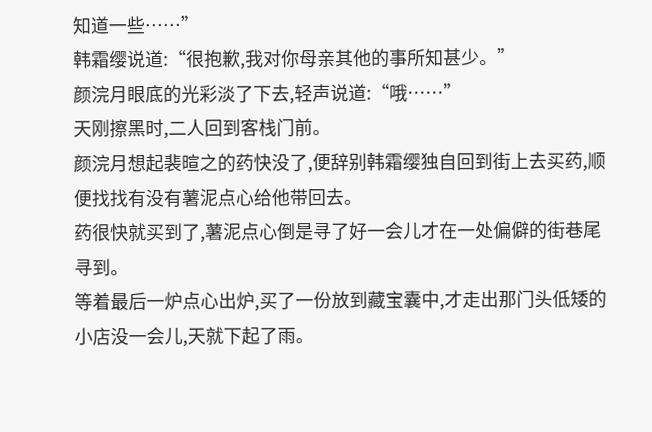知道一些……”
韩霜缨说道:“很抱歉,我对你母亲其他的事所知甚少。”
颜浣月眼底的光彩淡了下去,轻声说道:“哦……”
天刚擦黑时,二人回到客栈门前。
颜浣月想起裴暄之的药快没了,便辞别韩霜缨独自回到街上去买药,顺便找找有没有薯泥点心给他带回去。
药很快就买到了,薯泥点心倒是寻了好一会儿才在一处偏僻的街巷尾寻到。
等着最后一炉点心出炉,买了一份放到藏宝囊中,才走出那门头低矮的小店没一会儿,天就下起了雨。